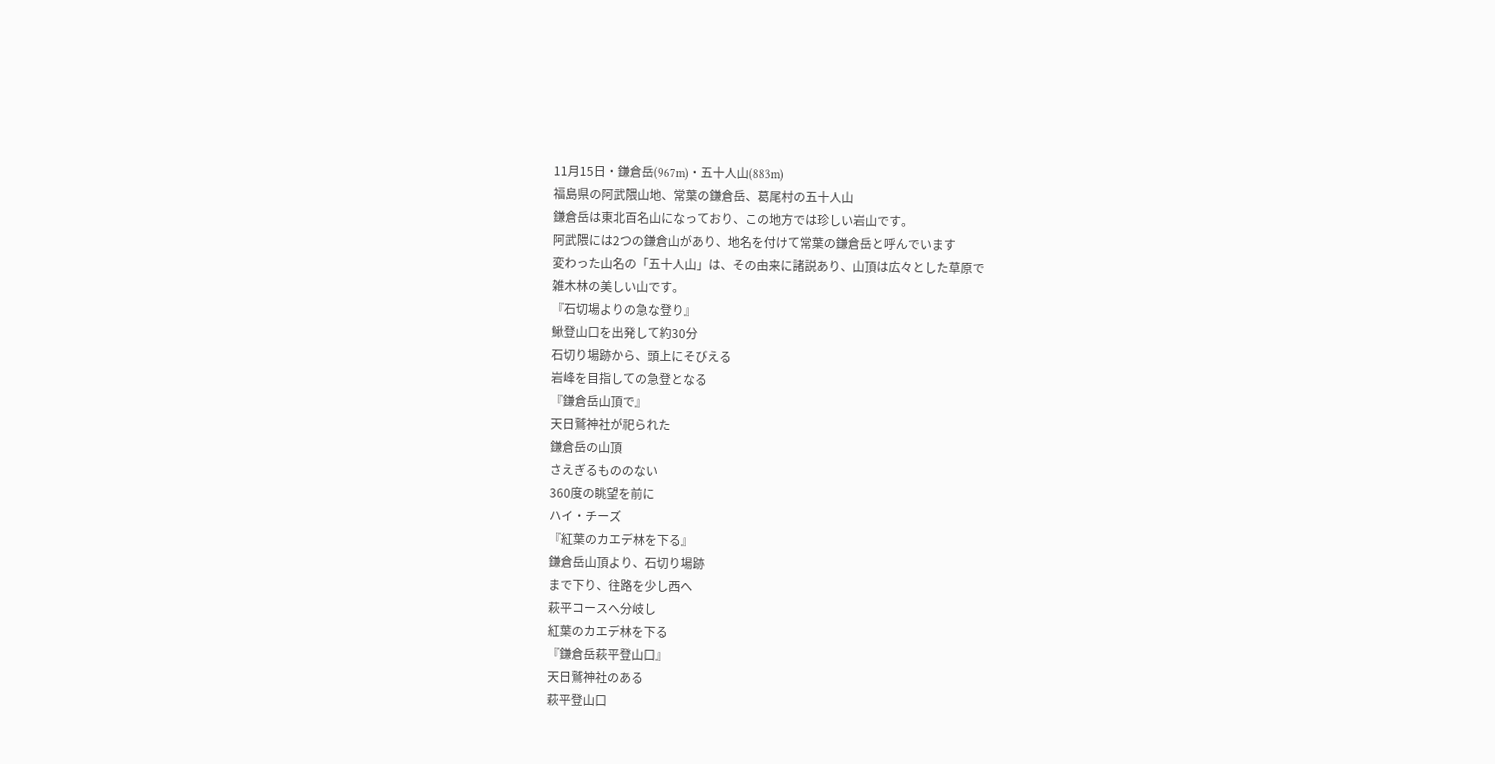11月15日・鎌倉岳(967m)・五十人山(883m)
福島県の阿武隈山地、常葉の鎌倉岳、葛尾村の五十人山
鎌倉岳は東北百名山になっており、この地方では珍しい岩山です。
阿武隈には2つの鎌倉山があり、地名を付けて常葉の鎌倉岳と呼んでいます
変わった山名の「五十人山」は、その由来に諸説あり、山頂は広々とした草原で
雑木林の美しい山です。
『石切場よりの急な登り』
鰍登山口を出発して約30分
石切り場跡から、頭上にそびえる
岩峰を目指しての急登となる
『鎌倉岳山頂で』
天日鷲神社が祀られた
鎌倉岳の山頂
さえぎるもののない
360度の眺望を前に
ハイ・チーズ
『紅葉のカエデ林を下る』
鎌倉岳山頂より、石切り場跡
まで下り、往路を少し西へ
萩平コースへ分岐し
紅葉のカエデ林を下る
『鎌倉岳萩平登山口』
天日鷲神社のある
萩平登山口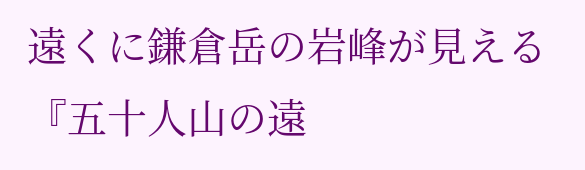遠くに鎌倉岳の岩峰が見える
『五十人山の遠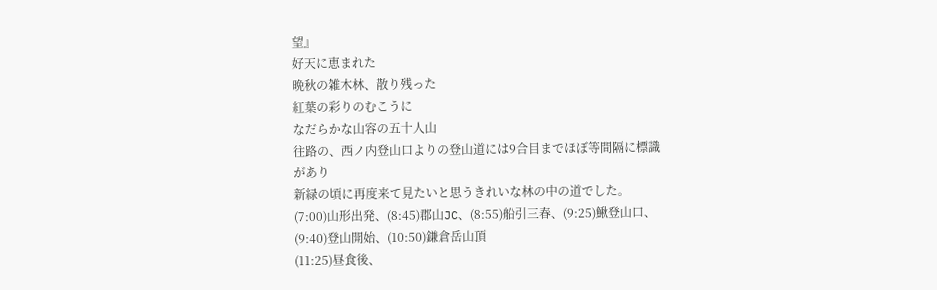望』
好天に恵まれた
晩秋の雑木林、散り残った
紅葉の彩りのむこうに
なだらかな山容の五十人山
往路の、西ノ内登山口よりの登山道には9合目までほぼ等間隔に標識があり
新緑の頃に再度来て見たいと思うきれいな林の中の道でした。
(7:00)山形出発、(8:45)郡山JC、(8:55)船引三春、(9:25)鰍登山口、(9:40)登山開始、(10:50)鎌倉岳山頂
(11:25)昼食後、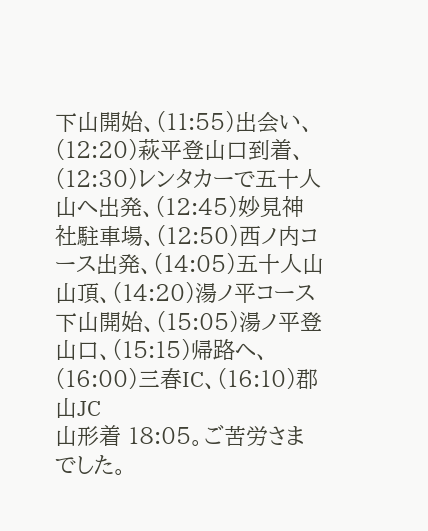下山開始、(11:55)出会い、(12:20)萩平登山口到着、(12:30)レンタカーで五十人山へ出発、(12:45)妙見神社駐車場、(12:50)西ノ内コース出発、(14:05)五十人山山頂、(14:20)湯ノ平コース下山開始、(15:05)湯ノ平登山口、(15:15)帰路へ、(16:00)三春IC、(16:10)郡山JC
山形着 18:05。ご苦労さまでした。